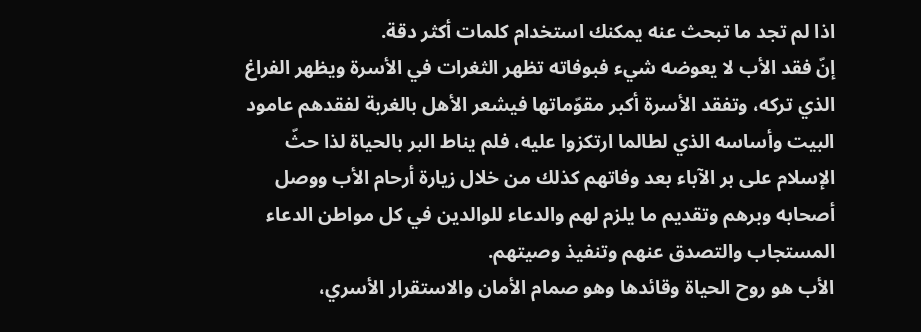اذا لم تجد ما تبحث عنه يمكنك استخدام كلمات أكثر دقة.
إنّ فقد الأب لا يعوضه شيء فبوفاته تظهر الثغرات في الأسرة ويظهر الفراغ الذي تركه، وتفقد الأسرة أكبر مقوّماتها فيشعر الأهل بالغربة لفقدهم عامود البيت وأساسه الذي لطالما ارتكزوا عليه، فلم يناط البر بالحياة لذا حثّ الإسلام على بر الآباء بعد وفاتهم كذلك من خلال زيارة أرحام الأب ووصل أصحابه وبرهم وتقديم ما يلزم لهم والدعاء للوالدين في كل مواطن الدعاء المستجاب والتصدق عنهم وتنفيذ وصيتهم.
الأب هو روح الحياة وقائدها وهو صمام الأمان والاستقرار الأسري،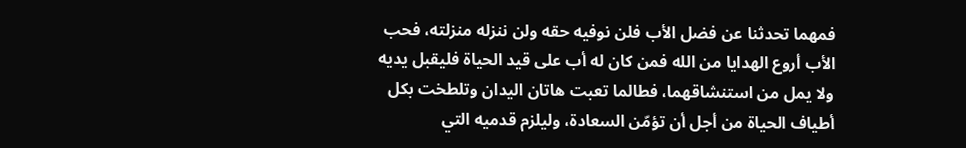فمهما تحدثنا عن فضل الأب فلن نوفيه حقه ولن ننزله منزلته، فحب الأب أروع الهدايا من الله فمن كان له أب على قيد الحياة فليقبل يديه ولا يمل من استنشاقهما، فطالما تعبت هاتان اليدان وتلطخت بكل أطياف الحياة من أجل أن تؤمّن السعادة، وليلزم قدميه التي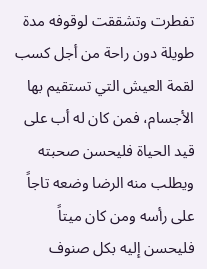تفطرت وتشققت لوقوفه مدة طويلة دون راحة من أجل كسب لقمة العيش التي تستقيم بها الأجسام، فمن كان له أب على قيد الحياة فليحسن صحبته ويطلب منه الرضا وضعه تاجاً على رأسه ومن كان ميتاً فليحسن إليه بكل صنوف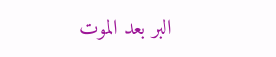البر بعد الموت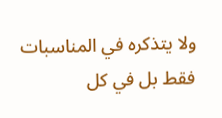ولا يتذكره في المناسبات فقط بل في كل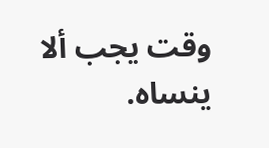وقت يجب ألا ينساه.